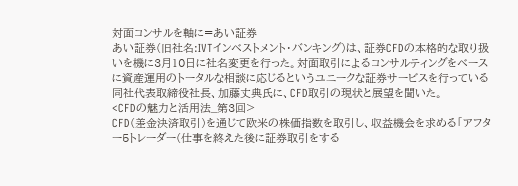対面コンサルを軸に=あい証券
あい証券(旧社名:IVTインベストメント・バンキング)は、証券CFDの本格的な取り扱いを機に3月10日に社名変更を行った。対面取引によるコンサルティングをベースに資産運用のトータルな相談に応じるというユニークな証券サービスを行っている同社代表取締役社長、加藤丈典氏に、CFD取引の現状と展望を聞いた。
<CFDの魅力と活用法_第3回>
CFD(差金決済取引)を通じて欧米の株価指数を取引し、収益機会を求める「アフター5トレーダー(仕事を終えた後に証券取引をする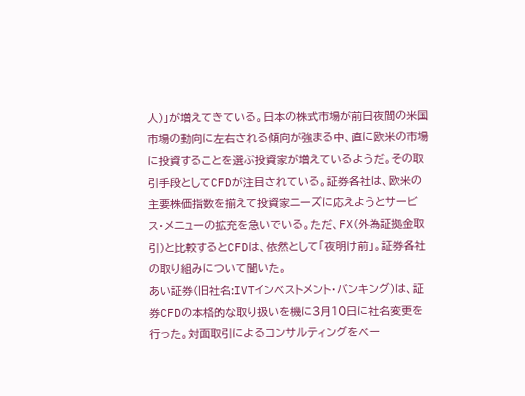人)」が増えてきている。日本の株式市場が前日夜間の米国市場の動向に左右される傾向が強まる中、直に欧米の市場に投資することを選ぶ投資家が増えているようだ。その取引手段としてCFDが注目されている。証券各社は、欧米の主要株価指数を揃えて投資家ニーズに応えようとサービス・メニューの拡充を急いでいる。ただ、FX(外為証拠金取引)と比較するとCFDは、依然として「夜明け前」。証券各社の取り組みについて聞いた。
あい証券(旧社名:IVTインベストメント・バンキング)は、証券CFDの本格的な取り扱いを機に3月10日に社名変更を行った。対面取引によるコンサルティングをベー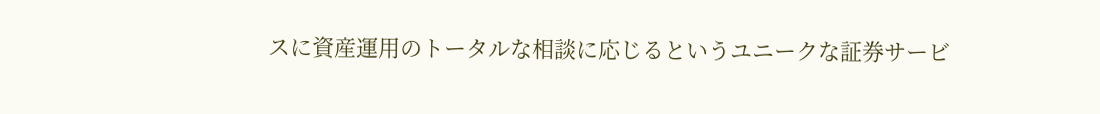スに資産運用のトータルな相談に応じるというユニークな証券サービ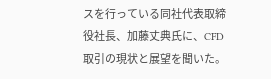スを行っている同社代表取締役社長、加藤丈典氏に、CFD取引の現状と展望を聞いた。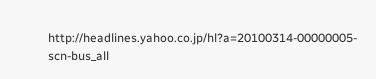http://headlines.yahoo.co.jp/hl?a=20100314-00000005-scn-bus_all